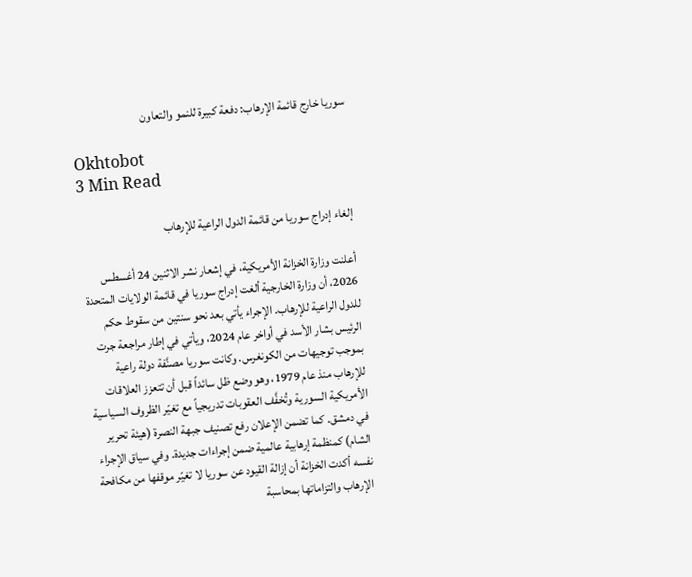سوريا خارج قائمة الإرهاب: دفعة كبيرة للنمو والتعاون

Okhtobot
3 Min Read

إلغاء إدراج سوريا من قائمة الدول الراعية للإرهاب

أعلنت وزارة الخزانة الأمريكية، في إشعار نشر الاثنين 24 أغسطس 2026، أن وزارة الخارجية ألغت إدراج سوريا في قائمة الولايات المتحدة للدول الراعية للإرهاب. الإجراء يأتي بعد نحو سنتين من سقوط حكم الرئيس بشار الأسد في أواخر عام 2024، ويأتي في إطار مراجعة جرت بموجب توجيهات من الكونغرس. وكانت سوريا مصنَّفة دولة راعية للإرهاب منذ عام 1979، وهو وضع ظل سائداً قبل أن تتعزز العلاقات الأمريكية السورية وتُخفَّف العقوبات تدريجياً مع تغيّر الظروف السياسية في دمشق. كما تضمن الإعلان رفع تصنيف جبهة النصرة (هيئة تحرير الشام) كمنظمة إرهابية عالمية ضمن إجراءات جديدة. وفي سياق الإجراء نفسه أكدت الخزانة أن إزالة القيود عن سوريا لا تغيّر موقفها من مكافحة الإرهاب والتزاماتها بمحاسبة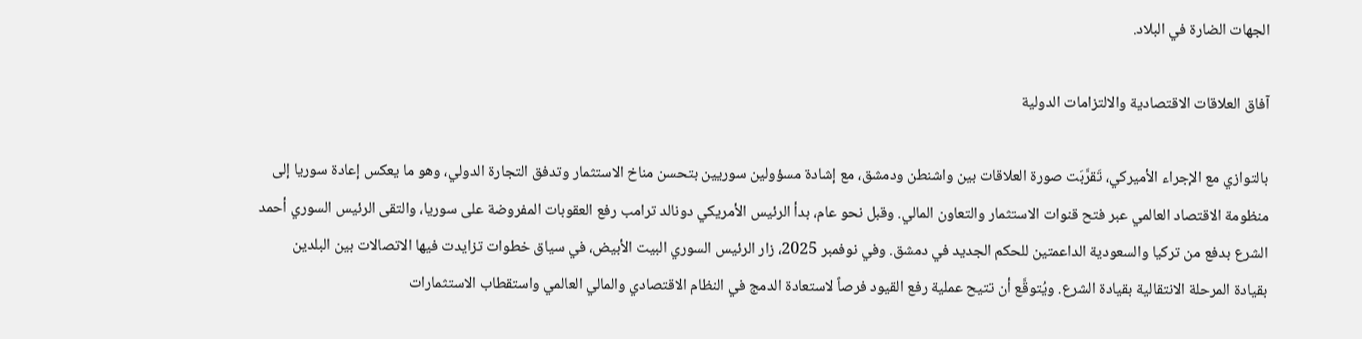الجهات الضارة في البلاد.

آفاق العلاقات الاقتصادية والالتزامات الدولية

بالتوازي مع الإجراء الأميركي، تَقرَّبَت صورة العلاقات بين واشنطن ودمشق، مع إشادة مسؤولين سوريين بتحسن مناخ الاستثمار وتدفق التجارة الدولي، وهو ما يعكس إعادة سوريا إلى منظومة الاقتصاد العالمي عبر فتح قنوات الاستثمار والتعاون المالي. وقبل نحو عام، بدأ الرئيس الأمريكي دونالد ترامب رفع العقوبات المفروضة على سوريا، والتقى الرئيس السوري أحمد الشرع بدفع من تركيا والسعودية الداعمتين للحكم الجديد في دمشق. وفي نوفمبر 2025، زار الرئيس السوري البيت الأبيض، في سياق خطوات تزايدت فيها الاتصالات بين البلدين بقيادة المرحلة الانتقالية بقيادة الشرع. ويُتوقَّع أن تتيح عملية رفع القيود فرصاً لاستعادة الدمج في النظام الاقتصادي والمالي العالمي واستقطاب الاستثمارات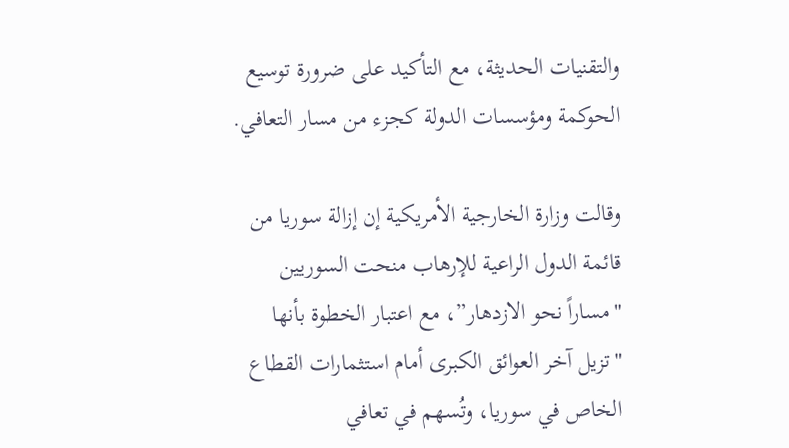والتقنيات الحديثة، مع التأكيد على ضرورة توسيع الحوكمة ومؤسسات الدولة كجزء من مسار التعافي.

وقالت وزارة الخارجية الأمريكية إن إزالة سوريا من قائمة الدول الراعية للإرهاب منحت السوريين "مساراً نحو الازدهار”، مع اعتبار الخطوة بأنها "تزيل آخر العوائق الكبرى أمام استثمارات القطاع الخاص في سوريا، وتُسهم في تعافي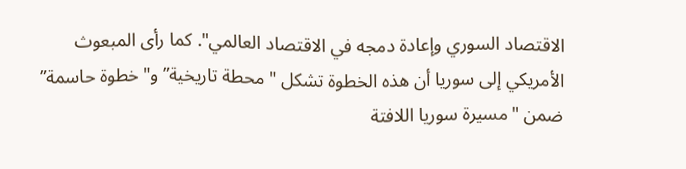الاقتصاد السوري وإعادة دمجه في الاقتصاد العالمي". كما رأى المبعوث الأمريكي إلى سوريا أن هذه الخطوة تشكل "محطة تاريخية” و"خطوة حاسمة” ضمن "مسيرة سوريا اللافتة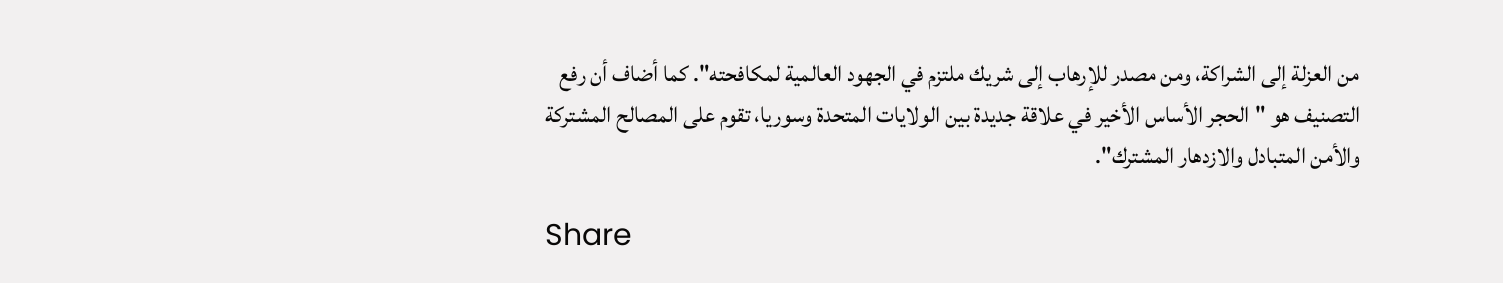من العزلة إلى الشراكة، ومن مصدر للإرهاب إلى شريك ملتزم في الجهود العالمية لمكافحته". كما أضاف أن رفع التصنيف هو "الحجر الأساس الأخير في علاقة جديدة بين الولايات المتحدة وسوريا، تقوم على المصالح المشتركة والأمن المتبادل والازدهار المشترك".

Share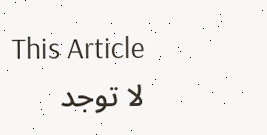This Article
لا توجد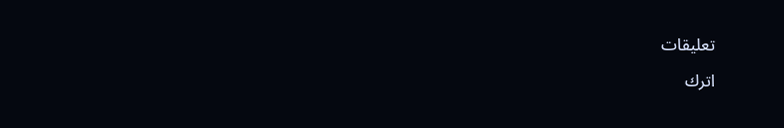تعليقات

اترك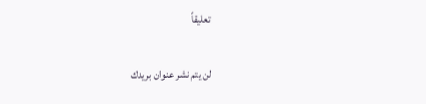تعليقاً

لن يتم نشر عنوان بريدك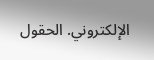الإلكتروني. الحقول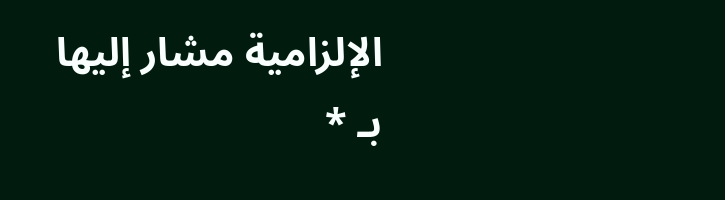الإلزامية مشار إليها بـ *